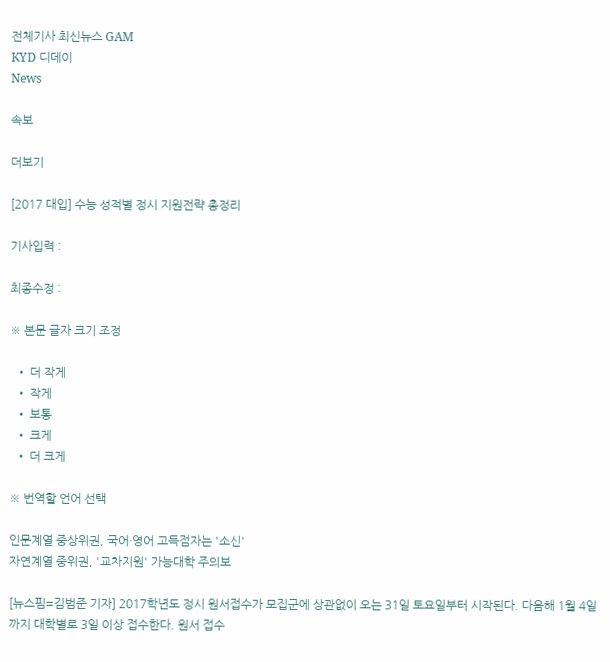전체기사 최신뉴스 GAM
KYD 디데이
News

속보

더보기

[2017 대입] 수능 성적별 정시 지원전략 총정리

기사입력 :

최종수정 :

※ 본문 글자 크기 조정

  • 더 작게
  • 작게
  • 보통
  • 크게
  • 더 크게

※ 번역할 언어 선택

인문계열 중상위권, 국어·영어 고득점자는 '소신'
자연계열 중위권, '교차지원' 가능대학 주의보

[뉴스핌=김범준 기자] 2017학년도 정시 원서접수가 모집군에 상관없이 오는 31일 토요일부터 시작된다. 다음해 1월 4일까지 대학별로 3일 이상 접수한다. 원서 접수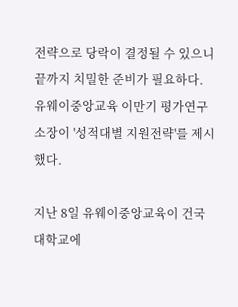전략으로 당락이 결정될 수 있으니 끝까지 치밀한 준비가 필요하다. 유웨이중앙교육 이만기 평가연구소장이 '성적대별 지원전략'를 제시했다.

지난 8일 유웨이중앙교육이 건국대학교에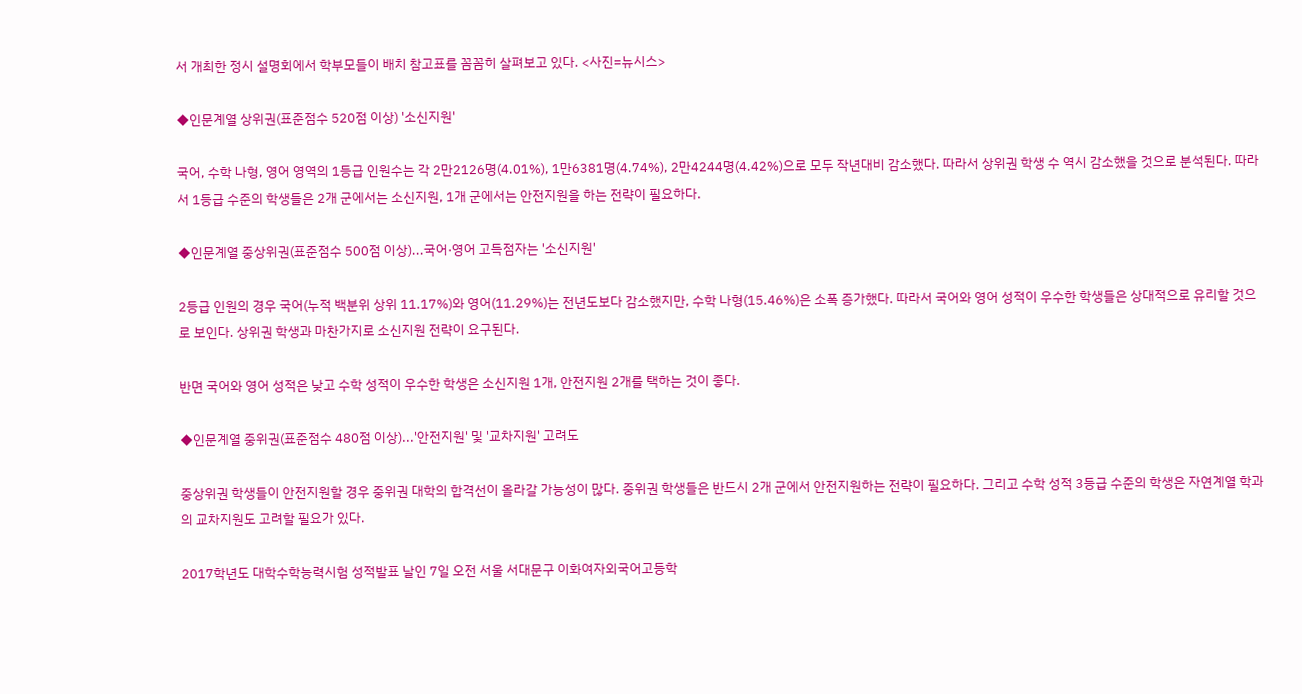서 개최한 정시 설명회에서 학부모들이 배치 참고표를 꼼꼼히 살펴보고 있다. <사진=뉴시스>

◆인문계열 상위권(표준점수 520점 이상) '소신지원'

국어, 수학 나형, 영어 영역의 1등급 인원수는 각 2만2126명(4.01%), 1만6381명(4.74%), 2만4244명(4.42%)으로 모두 작년대비 감소했다. 따라서 상위권 학생 수 역시 감소했을 것으로 분석된다. 따라서 1등급 수준의 학생들은 2개 군에서는 소신지원, 1개 군에서는 안전지원을 하는 전략이 필요하다.

◆인문계열 중상위권(표준점수 500점 이상)...국어·영어 고득점자는 '소신지원'

2등급 인원의 경우 국어(누적 백분위 상위 11.17%)와 영어(11.29%)는 전년도보다 감소했지만, 수학 나형(15.46%)은 소폭 증가했다. 따라서 국어와 영어 성적이 우수한 학생들은 상대적으로 유리할 것으로 보인다. 상위권 학생과 마찬가지로 소신지원 전략이 요구된다.

반면 국어와 영어 성적은 낮고 수학 성적이 우수한 학생은 소신지원 1개, 안전지원 2개를 택하는 것이 좋다.

◆인문계열 중위권(표준점수 480점 이상)...'안전지원' 및 '교차지원' 고려도

중상위권 학생들이 안전지원할 경우 중위권 대학의 합격선이 올라갈 가능성이 많다. 중위권 학생들은 반드시 2개 군에서 안전지원하는 전략이 필요하다. 그리고 수학 성적 3등급 수준의 학생은 자연계열 학과의 교차지원도 고려할 필요가 있다.

2017학년도 대학수학능력시험 성적발표 날인 7일 오전 서울 서대문구 이화여자외국어고등학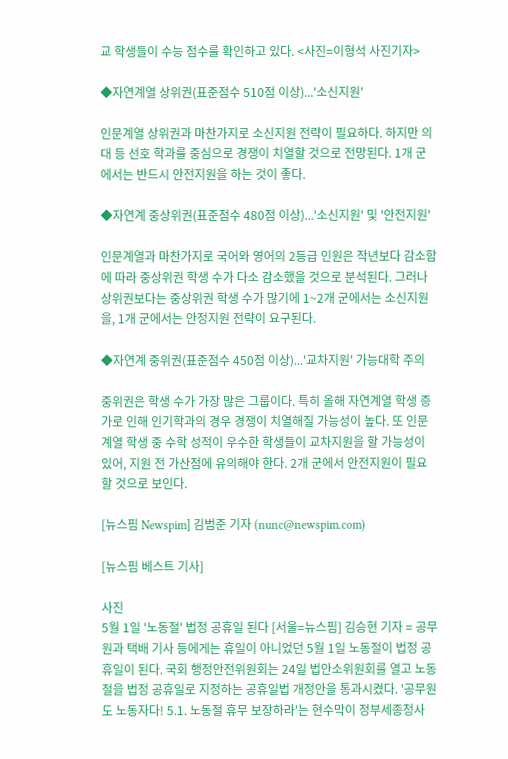교 학생들이 수능 점수를 확인하고 있다. <사진=이형석 사진기자>

◆자연계열 상위권(표준점수 510점 이상)...'소신지원'

인문계열 상위권과 마찬가지로 소신지원 전략이 필요하다. 하지만 의대 등 선호 학과를 중심으로 경쟁이 치열할 것으로 전망된다. 1개 군에서는 반드시 안전지원을 하는 것이 좋다.

◆자연계 중상위권(표준점수 480점 이상)...'소신지원' 및 '안전지원'

인문계열과 마찬가지로 국어와 영어의 2등급 인원은 작년보다 감소함에 따라 중상위권 학생 수가 다소 감소했을 것으로 분석된다. 그러나 상위권보다는 중상위권 학생 수가 많기에 1~2개 군에서는 소신지원을, 1개 군에서는 안정지원 전략이 요구된다.

◆자연계 중위권(표준점수 450점 이상)...'교차지원' 가능대학 주의

중위권은 학생 수가 가장 많은 그룹이다. 특히 올해 자연계열 학생 증가로 인해 인기학과의 경우 경쟁이 치열해질 가능성이 높다. 또 인문계열 학생 중 수학 성적이 우수한 학생들이 교차지원을 할 가능성이 있어, 지원 전 가산점에 유의해야 한다. 2개 군에서 안전지원이 필요할 것으로 보인다.

[뉴스핌 Newspim] 김범준 기자 (nunc@newspim.com)

[뉴스핌 베스트 기사]

사진
5월 1일 '노동절' 법정 공휴일 된다 [서울=뉴스핌] 김승현 기자 = 공무원과 택배 기사 등에게는 휴일이 아니었던 5월 1일 노동절이 법정 공휴일이 된다. 국회 행정안전위원회는 24일 법안소위원회를 열고 노동절을 법정 공휴일로 지정하는 공휴일법 개정안을 통과시켰다. '공무원도 노동자다! 5.1. 노동절 휴무 보장하라'는 현수막이 정부세종청사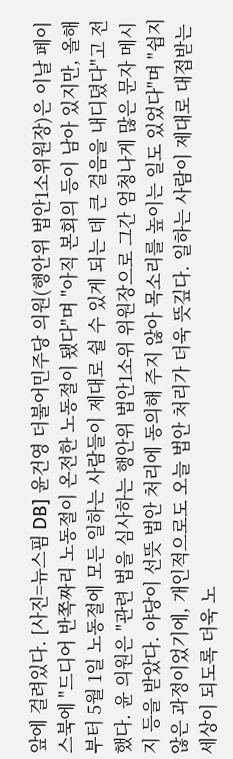앞에 걸려있다. [사진=뉴스핌 DB] 윤건영 더불어민주당 의원(행안위 법안1소위원장)은 이날 페이스북에 "드디어 반쪽짜리 노동절이 온전한 노동절이 됐다"며 "아직 본회의 등이 남아 있지만, 올해부터 5월 1일 노동절에 모든 일하는 사람들이 제대로 쉴 수 있게 되는 데 큰 걸음을 내디뎠다"고 전했다. 윤 의원은 "관련 법을 심사하는 행안위 법안1소위 위원장으로 그간 엄청나게 많은 문자 메시지 등을 받았다. 야당이 선뜻 법안 처리에 동의해 주지 않아 목소리를 높이는 일도 있었다"며 "쉽지 않은 과정이었기에, 개인적으로도 오늘 법안 처리가 더욱 뜻깊다. 일하는 사람이 제대로 대접받는 세상이 되도록 더욱 노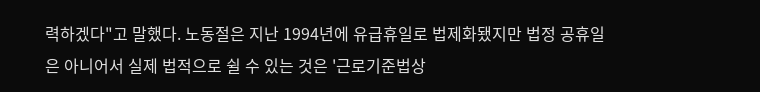력하겠다"고 말했다. 노동절은 지난 1994년에 유급휴일로 법제화됐지만 법정 공휴일은 아니어서 실제 법적으로 쉴 수 있는 것은 '근로기준법상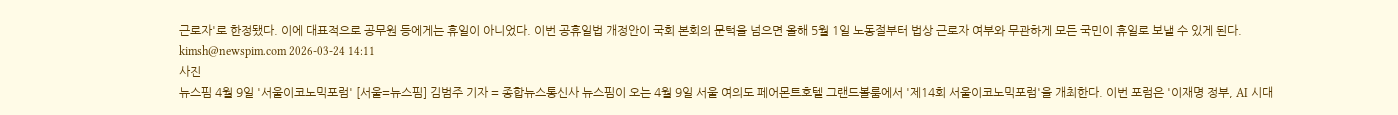근로자'로 한정됐다. 이에 대표적으로 공무원 등에게는 휴일이 아니었다. 이번 공휴일법 개정안이 국회 본회의 문턱을 넘으면 올해 5월 1일 노동절부터 법상 근로자 여부와 무관하게 모든 국민이 휴일로 보낼 수 있게 된다. kimsh@newspim.com 2026-03-24 14:11
사진
뉴스핌 4월 9일 '서울이코노믹포럼' [서울=뉴스핌] 김범주 기자 = 종합뉴스통신사 뉴스핌이 오는 4월 9일 서울 여의도 페어몬트호텔 그랜드볼룸에서 '제14회 서울이코노믹포럼'을 개최한다. 이번 포럼은 '이재명 정부, AI 시대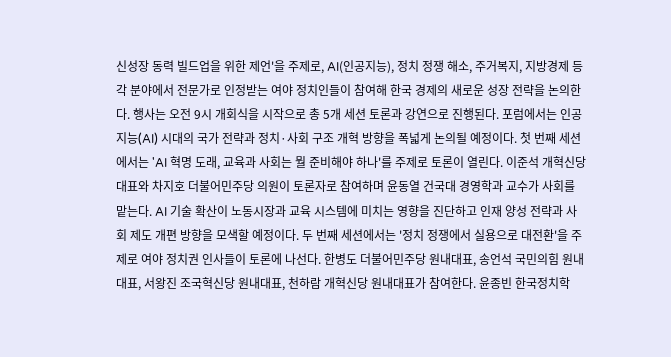신성장 동력 빌드업을 위한 제언'을 주제로, AI(인공지능), 정치 정쟁 해소, 주거복지, 지방경제 등 각 분야에서 전문가로 인정받는 여야 정치인들이 참여해 한국 경제의 새로운 성장 전략을 논의한다. 행사는 오전 9시 개회식을 시작으로 총 5개 세션 토론과 강연으로 진행된다. 포럼에서는 인공지능(AI) 시대의 국가 전략과 정치·사회 구조 개혁 방향을 폭넓게 논의될 예정이다. 첫 번째 세션에서는 'AI 혁명 도래, 교육과 사회는 뭘 준비해야 하나'를 주제로 토론이 열린다. 이준석 개혁신당 대표와 차지호 더불어민주당 의원이 토론자로 참여하며 윤동열 건국대 경영학과 교수가 사회를 맡는다. AI 기술 확산이 노동시장과 교육 시스템에 미치는 영향을 진단하고 인재 양성 전략과 사회 제도 개편 방향을 모색할 예정이다. 두 번째 세션에서는 '정치 정쟁에서 실용으로 대전환'을 주제로 여야 정치권 인사들이 토론에 나선다. 한병도 더불어민주당 원내대표, 송언석 국민의힘 원내대표, 서왕진 조국혁신당 원내대표, 천하람 개혁신당 원내대표가 참여한다. 윤종빈 한국정치학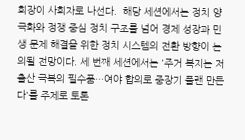회장이 사회자로 나선다.  해당 세션에서는 정치 양극화와 정쟁 중심 정치 구조를 넘어 경제 성장과 민생 문제 해결을 위한 정치 시스템의 전환 방향이 논의될 전망이다. 세 번째 세션에서는 '주거 복지는 저출산 극복의 필수품…여야 합의로 중장기 플랜 만든다'를 주제로 토론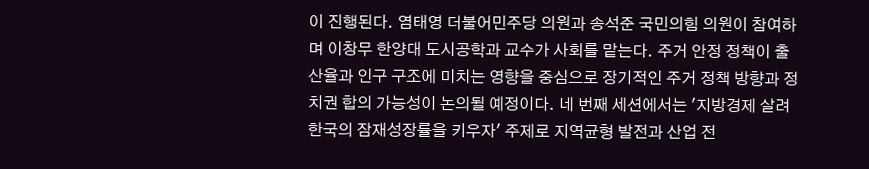이 진행된다. 염태영 더불어민주당 의원과 송석준 국민의힘 의원이 참여하며 이창무 한양대 도시공학과 교수가 사회를 맡는다. 주거 안정 정책이 출산율과 인구 구조에 미치는 영향을 중심으로 장기적인 주거 정책 방향과 정치권 합의 가능성이 논의될 예정이다. 네 번째 세션에서는 '지방경제 살려 한국의 잠재성장률을 키우자' 주제로 지역균형 발전과 산업 전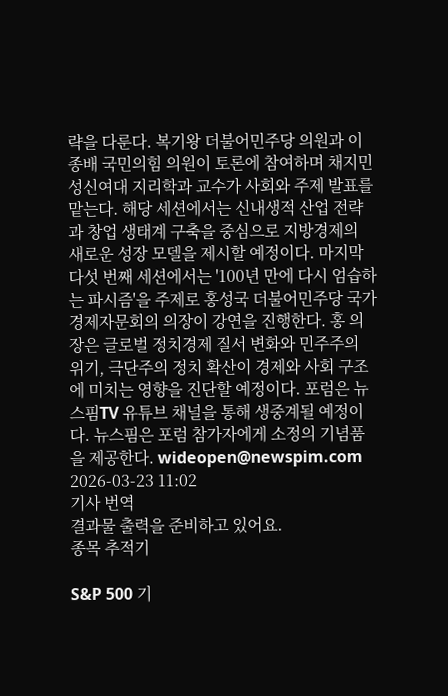략을 다룬다. 복기왕 더불어민주당 의원과 이종배 국민의힘 의원이 토론에 참여하며 채지민 성신여대 지리학과 교수가 사회와 주제 발표를 맡는다. 해당 세션에서는 신내생적 산업 전략과 창업 생태계 구축을 중심으로 지방경제의 새로운 성장 모델을 제시할 예정이다. 마지막 다섯 번째 세션에서는 '100년 만에 다시 엄습하는 파시즘'을 주제로 홍성국 더불어민주당 국가경제자문회의 의장이 강연을 진행한다. 홍 의장은 글로벌 정치경제 질서 변화와 민주주의 위기, 극단주의 정치 확산이 경제와 사회 구조에 미치는 영향을 진단할 예정이다. 포럼은 뉴스핌TV 유튜브 채널을 통해 생중계될 예정이다. 뉴스핌은 포럼 참가자에게 소정의 기념품을 제공한다. wideopen@newspim.com 2026-03-23 11:02
기사 번역
결과물 출력을 준비하고 있어요.
종목 추적기

S&P 500 기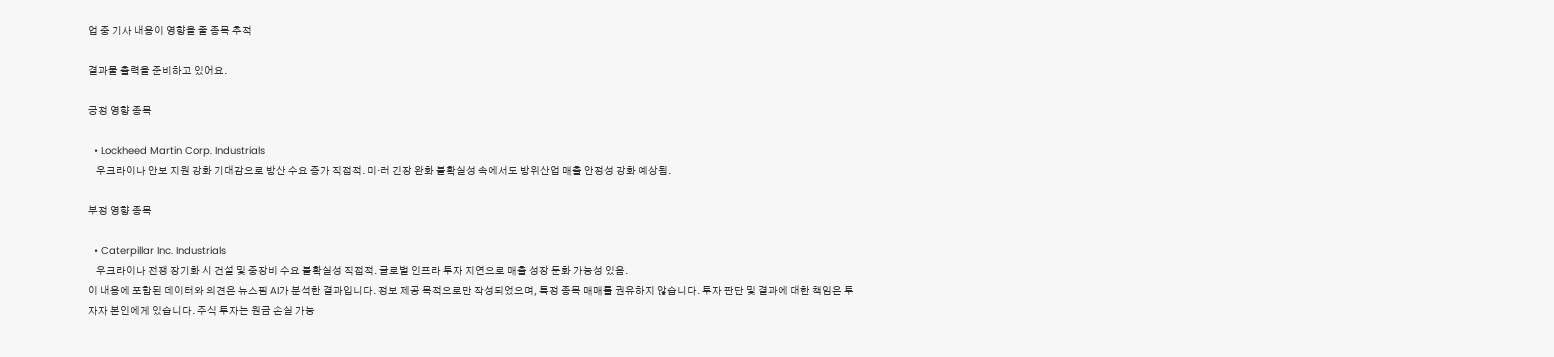업 중 기사 내용이 영향을 줄 종목 추적

결과물 출력을 준비하고 있어요.

긍정 영향 종목

  • Lockheed Martin Corp. Industrials
    우크라이나 안보 지원 강화 기대감으로 방산 수요 증가 직접적. 미·러 긴장 완화 불확실성 속에서도 방위산업 매출 안정성 강화 예상됨.

부정 영향 종목

  • Caterpillar Inc. Industrials
    우크라이나 전쟁 장기화 시 건설 및 중장비 수요 불확실성 직접적. 글로벌 인프라 투자 지연으로 매출 성장 둔화 가능성 있음.
이 내용에 포함된 데이터와 의견은 뉴스핌 AI가 분석한 결과입니다. 정보 제공 목적으로만 작성되었으며, 특정 종목 매매를 권유하지 않습니다. 투자 판단 및 결과에 대한 책임은 투자자 본인에게 있습니다. 주식 투자는 원금 손실 가능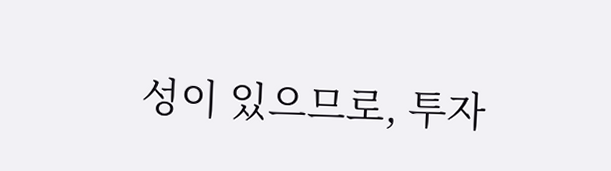성이 있으므로, 투자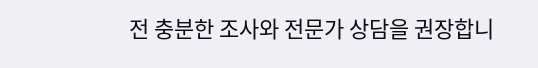전 충분한 조사와 전문가 상담을 권장합니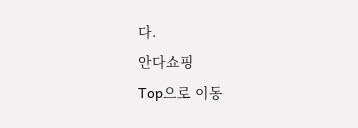다.
안다쇼핑
Top으로 이동